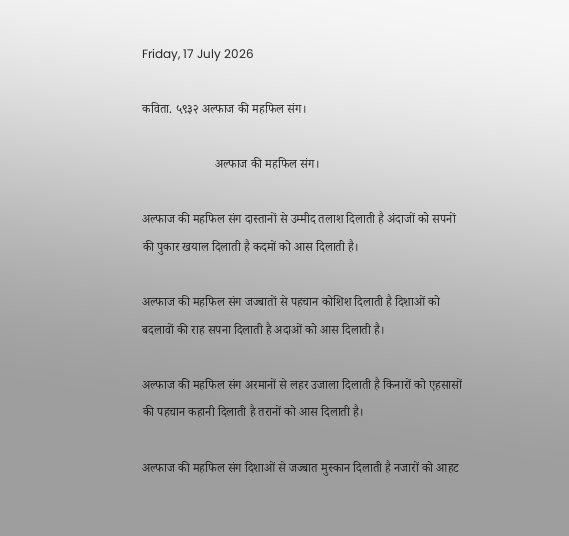Friday, 17 July 2026

कविता. ५९३२ अल्फाज की महफिल संग।

                       अल्फाज की महफिल संग।

अल्फाज की महफिल संग दास्तानों से उम्मीद तलाश दिलाती है अंदाजों को सपनों की पुकार खयाल दिलाती है कदमों को आस दिलाती है।

अल्फाज की महफिल संग जज्बातों से पहचान कोशिश दिलाती है दिशाओं को बदलावों की राह सपना दिलाती है अदाओं को आस दिलाती है।

अल्फाज की महफिल संग अरमानों से लहर उजाला दिलाती है किनारों को एहसासों की पहचान कहानी दिलाती है तरानों को आस दिलाती है।

अल्फाज की महफिल संग दिशाओं से जज्बात मुस्कान दिलाती है नजारों को आहट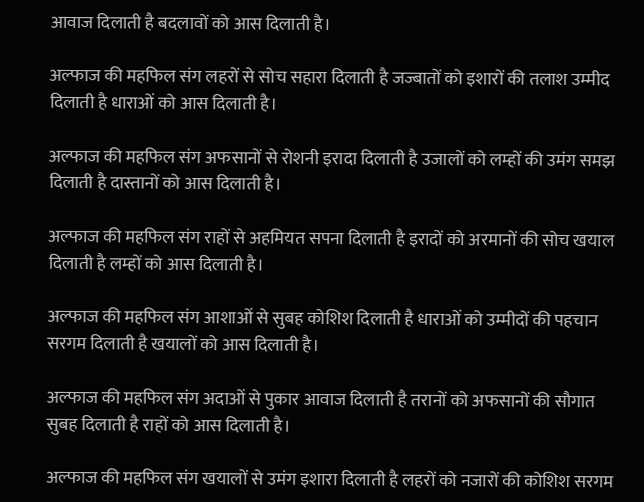आवाज दिलाती है बदलावों को आस दिलाती है।

अल्फाज की महफिल संग लहरों से सोच सहारा दिलाती है जज्बातों को इशारों की तलाश उम्मीद दिलाती है धाराओं को आस दिलाती है।

अल्फाज की महफिल संग अफसानों से रोशनी इरादा दिलाती है उजालों को लम्हों की उमंग समझ दिलाती है दास्तानों को आस दिलाती है।

अल्फाज की महफिल संग राहों से अहमियत सपना दिलाती है इरादों को अरमानों की सोच खयाल दिलाती है लम्हों को आस दिलाती है।

अल्फाज की महफिल संग आशाओं से सुबह कोशिश दिलाती है धाराओं को उम्मीदों की पहचान सरगम दिलाती है खयालों को आस दिलाती है।

अल्फाज की महफिल संग अदाओं से पुकार आवाज दिलाती है तरानों को अफसानों की सौगात सुबह दिलाती है राहों को आस दिलाती है।

अल्फाज की महफिल संग खयालों से उमंग इशारा दिलाती है लहरों को नजारों की कोशिश सरगम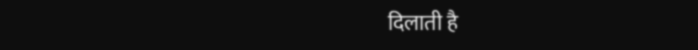दिलाती है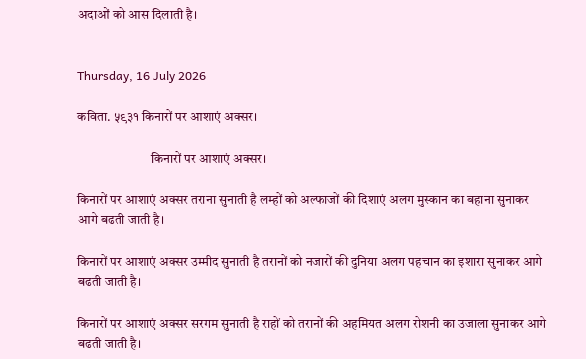अदाओं को आस दिलाती है।


Thursday, 16 July 2026

कविता. ५९३१ किनारों पर आशाएं अक्सर।

                            किनारों पर आशाएं अक्सर।

किनारों पर आशाएं अक्सर तराना सुनाती है लम्हों को अल्फाजों की दिशाएं अलग मुस्कान का बहाना सुनाकर आगे बढती जाती है।

किनारों पर आशाएं अक्सर उम्मीद सुनाती है तरानों को नजारों की दुनिया अलग पहचान का इशारा सुनाकर आगे बढती जाती है।

किनारों पर आशाएं अक्सर सरगम सुनाती है राहों को तरानों की अहमियत अलग रोशनी का उजाला सुनाकर आगे बढती जाती है।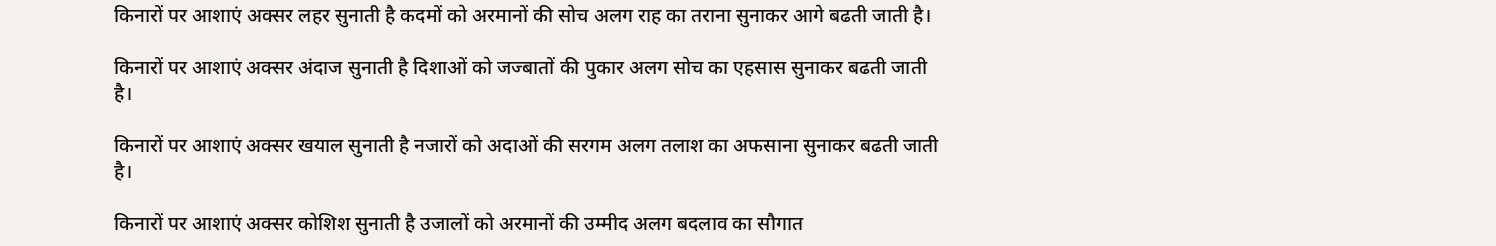किनारों पर आशाएं अक्सर लहर सुनाती है कदमों को अरमानों की सोच अलग राह का तराना सुनाकर आगे बढती जाती है।

किनारों पर आशाएं अक्सर अंदाज सुनाती है दिशाओं को जज्बातों की पुकार अलग सोच का एहसास सुनाकर बढती जाती है।

किनारों पर आशाएं अक्सर खयाल सुनाती है नजारों को अदाओं की सरगम अलग तलाश का अफसाना सुनाकर बढती जाती है।

किनारों पर आशाएं अक्सर कोशिश सुनाती है उजालों को अरमानों की उम्मीद अलग बदलाव का सौगात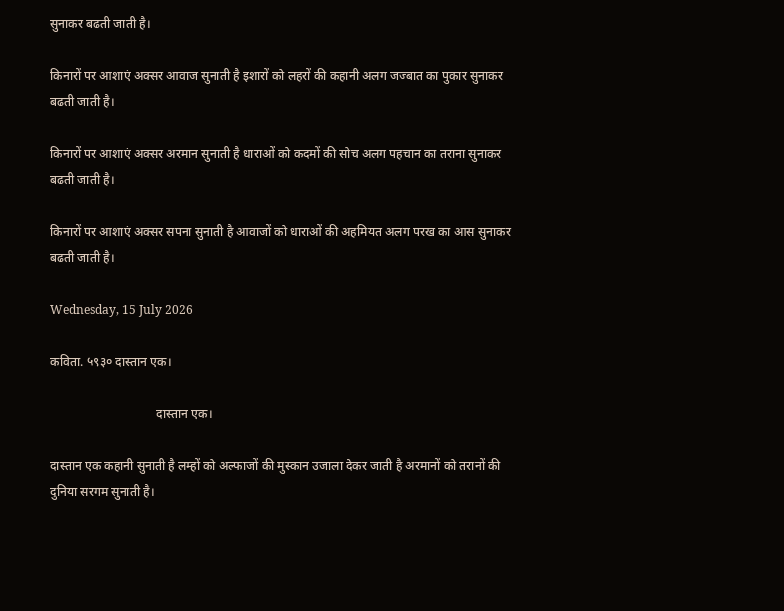सुनाकर बढती जाती है।

किनारों पर आशाएं अक्सर आवाज सुनाती है इशारों को लहरों की कहानी अलग जज्बात का पुकार सुनाकर बढती जाती है।

किनारों पर आशाएं अक्सर अरमान सुनाती है धाराओं को कदमों की सोच अलग पहचान का तराना सुनाकर बढती जाती है।

किनारों पर आशाएं अक्सर सपना सुनाती है आवाजों को धाराओं की अहमियत अलग परख का आस सुनाकर बढती जाती है।

Wednesday, 15 July 2026

कविता. ५९३० दास्तान एक।

                                  दास्तान एक।

दास्तान एक कहानी सुनाती है लम्हों को अल्फाजों की मुस्कान उजाला देकर जाती है अरमानों को तरानों की दुनिया सरगम सुनाती है।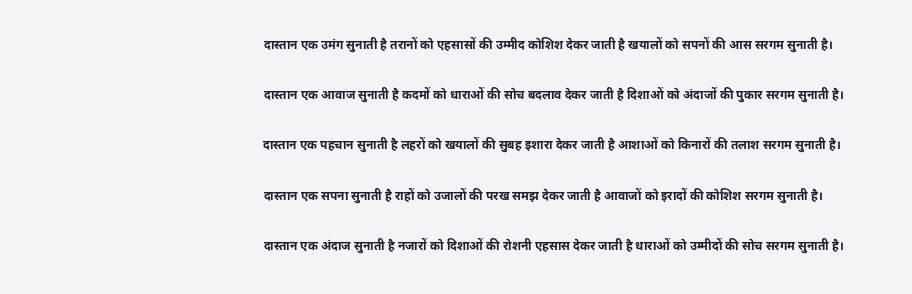दास्तान एक उमंग सुनाती है तरानों को एहसासों की उम्मीद कोशिश देकर जाती है खयालों को सपनों की आस सरगम सुनाती है।

दास्तान एक आवाज सुनाती है कदमों को धाराओं की सोच बदलाव देकर जाती है दिशाओं को अंदाजों की पुकार सरगम सुनाती है।

दास्तान एक पहचान सुनाती है लहरों को खयालों की सुबह इशारा देकर जाती है आशाओं को किनारों की तलाश सरगम सुनाती है।

दास्तान एक सपना सुनाती है राहों को उजालों की परख समझ देकर जाती है आवाजों को इरादों की कोशिश सरगम सुनाती है।

दास्तान एक अंदाज सुनाती है नजारों को दिशाओं की रोशनी एहसास देकर जाती है धाराओं को उम्मीदों की सोच सरगम सुनाती है।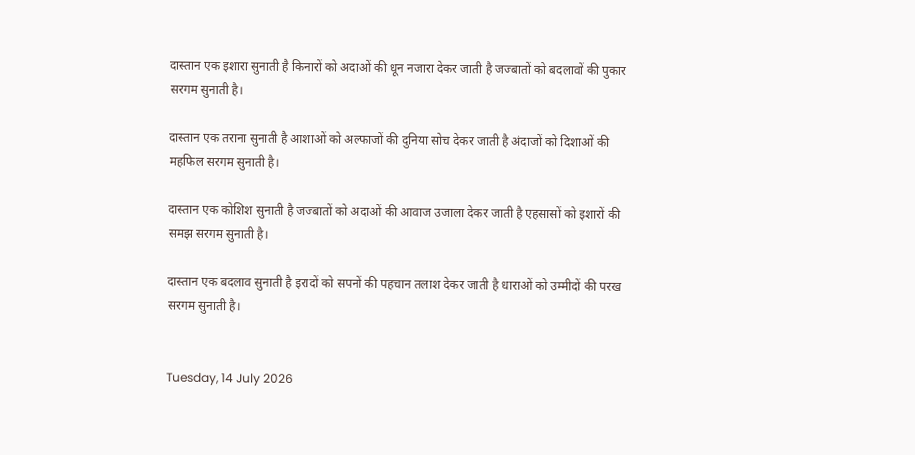दास्तान एक इशारा सुनाती है किनारों को अदाओं की धून नजारा देकर जाती है जज्बातों को बदलावों की पुकार सरगम सुनाती है।

दास्तान एक तराना सुनाती है आशाओं को अल्फाजों की दुनिया सोच देकर जाती है अंदाजों को दिशाओं की महफिल सरगम सुनाती है।

दास्तान एक कोशिश सुनाती है जज्बातों को अदाओं की आवाज उजाला देकर जाती है एहसासों को इशारों की समझ सरगम सुनाती है।

दास्तान एक बदलाव सुनाती है‌ इरादों को सपनों की पहचान तलाश देकर जाती है धाराओं को उम्मीदों की परख सरगम सुनाती है।


Tuesday, 14 July 2026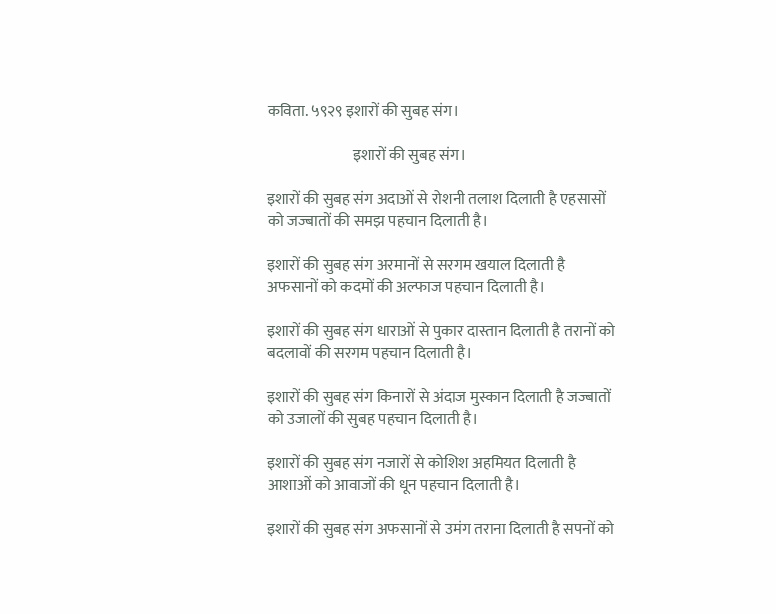कविता. ५९२९ इशारों की सुबह संग।

                            इशारों की सुबह संग।

इशारों की सुबह संग अदाओं से रोशनी तलाश दिलाती है एहसासों को जज्बातों की समझ पहचान दिलाती है।

इशारों की सुबह संग अरमानों से सरगम खयाल‌ दिलाती है अफसानों को कदमों की अल्फाज पहचान दिलाती है।

इशारों की सुबह संग धाराओं से पुकार दास्तान दिलाती है तरानों को बदलावों की सरगम पहचान दिलाती है।

इशारों की सुबह संग किनारों से अंदाज मुस्कान दिलाती है जज्बातों को उजालों की सुबह पहचान दिलाती है।

इशारों की सुबह संग नजारों से कोशिश अहमियत दिलाती है आशाओं को आवाजों की धून पहचान दिलाती है।

इशारों की सुबह संग अफसानों से उमंग तराना दिलाती है सपनों को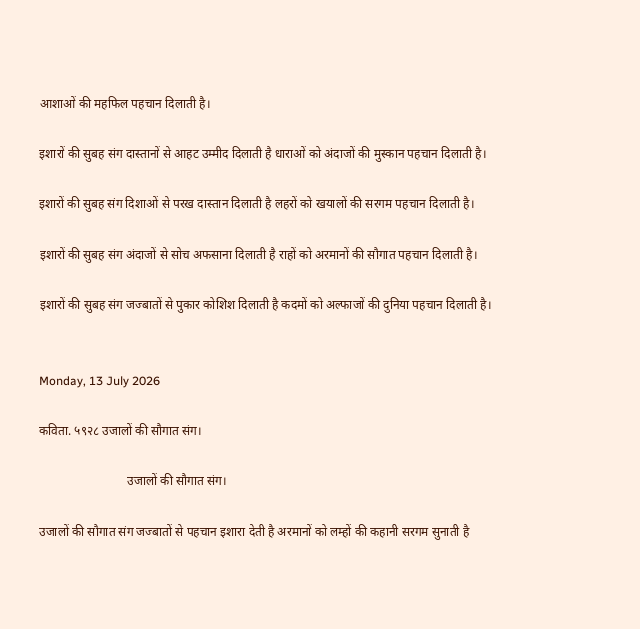आशाओं की महफिल पहचान दिलाती है।

इशारों की सुबह संग दास्तानों से आहट उम्मीद दिलाती है धाराओं को अंदाजों की मुस्कान पहचान दिलाती है।

इशारों की सुबह संग दिशाओं से परख‌ दास्तान दिलाती है लहरों को खयालों की सरगम पहचान दिलाती है।

इशारों की सुबह संग अंदाजों से सोच अफसाना दिलाती है राहों को अरमानों की सौगात पहचान दिलाती है।

इशारों की‌ सुबह संग जज्बातों से पुकार कोशिश दिलाती है कदमों को अल्फाजों की दुनिया पहचान दिलाती है।


Monday, 13 July 2026

कविता. ५९२८ उजालों की सौगात संग।

                            उजालों की सौगात संग।

उजालों की सौगात संग जज्बातों से पहचान इशारा देती है अरमानों को लम्हों की कहानी सरगम सुनाती है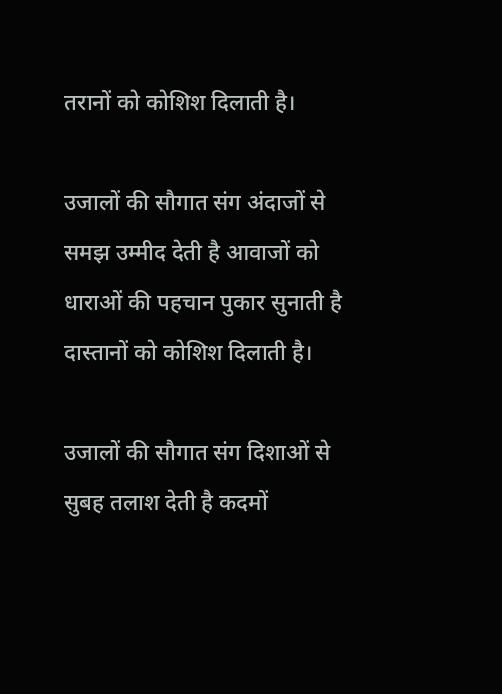तरानों को कोशिश दिलाती है।

उजालों की सौगात संग अंदाजों से समझ उम्मीद देती है आवाजों को धाराओं की पहचान पुकार सुनाती है दास्तानों को कोशिश दिलाती है।

उजालों की सौगात संग दिशाओं से सुबह तलाश देती है कदमों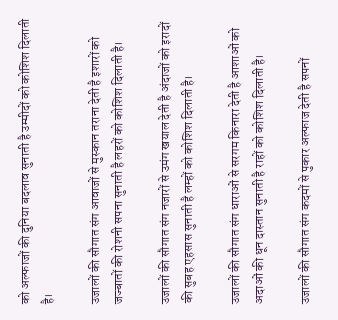को अल्फाजों की दुनिया बदलाव सुनाती है उम्मीदों को कोशिश दिलाती है।

उजालों की सौगात संग आवाजों से मुस्कान तराना देती है इशारों को जज्बातों की रोशनी सपना सुनाती है लहरों को कोशिश दिलाती है।

उजालों की सौगात संग नजारों से उमंग खयाल देती है अंदाजों को इरादों की सुबह एहसास सुनाती है लम्हों को कोशिश दिलाती है।

उजालों की सौगात संग धाराओं से सरगम किनारा देती है आशाओं को अदाओं की धून दास्तान सुनाती है राहों को कोशिश दिलाती है।

उजालों की सौगात संग कदमों से पुकार अल्फाज देती है सपनों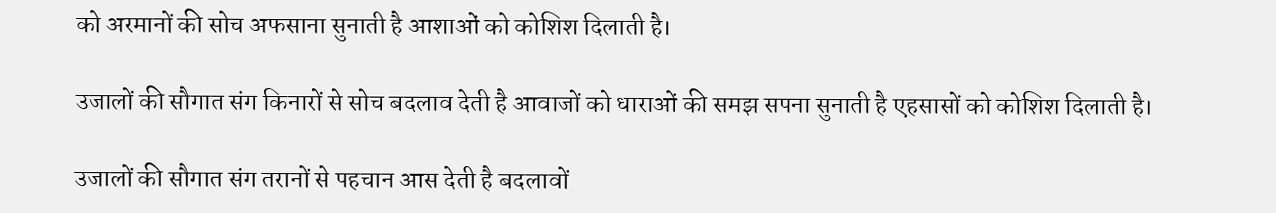को अरमानों की सोच अफसाना सुनाती है आशाओं को कोशिश दिलाती है।

उजालों की सौगात संग किनारों से सोच बदलाव देती है आवाजों को धाराओं की समझ सपना‌ सुनाती है एहसासों को कोशिश दिलाती है।

उजालों की सौगात संग तरानों से पहचान आस देती है बदलावों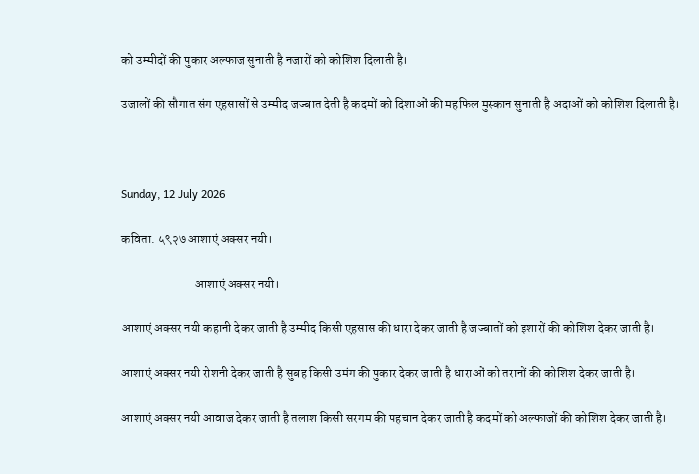को उम्मीदों की पुकार अल्फाज सुनाती है नजारों को कोशिश दिलाती है।

उजालों की सौगात संग एहसासों से उम्मीद जज्बात देती है कदमों को दिशाओं की महफिल मुस्कान सुनाती है अदाओं को कोशिश दिलाती है।



Sunday, 12 July 2026

कविता. ५९२७ आशाएं अक्सर नयी।

                             आशाएं अक्सर नयी।

आशाएं अक्सर नयी कहानी देकर जाती है उम्मीद किसी एहसास की धारा देकर जाती है जज्बातों को इशारों की कोशिश देकर जाती है।

आशाएं अक्सर नयी रोशनी देकर जाती है सुबह किसी उमंग की पुकार देकर जाती है धाराओं को तरानों की कोशिश देकर जाती है।

आशाएं अक्सर नयी आवाज देकर जाती है तलाश किसी सरगम की पहचान देकर जाती है कदमों को अल्फाजों की कोशिश देकर जाती है।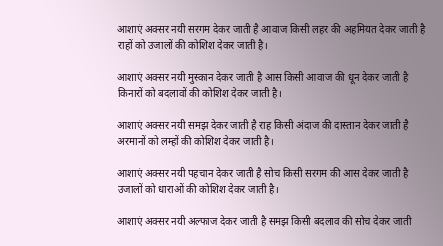आशाएं अक्सर नयी सरगम देकर जाती है आवाज किसी लहर की अहमियत देकर जाती है राहों को उजालों की कोशिश देकर जाती है।

आशाएं अक्सर नयी मुस्कान देकर जाती है आस किसी आवाज की धून देकर जाती है किनारों को बदलावों की कोशिश देकर जाती है।

आशाएं अक्सर नयी समझ देकर जाती है राह किसी अंदाज की दास्तान देकर जाती है अरमानों को लम्हों की कोशिश देकर जाती है।

आशाएं अक्सर नयी पहचान देकर जाती है सोच किसी सरगम की आस देकर जाती है उजालों को धाराओं की कोशिश देकर जाती है।

आशाएं अक्सर नयी अल्फाज देकर जाती है समझ किसी बदलाव की सोच देकर जाती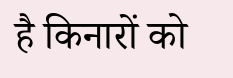है किनारों को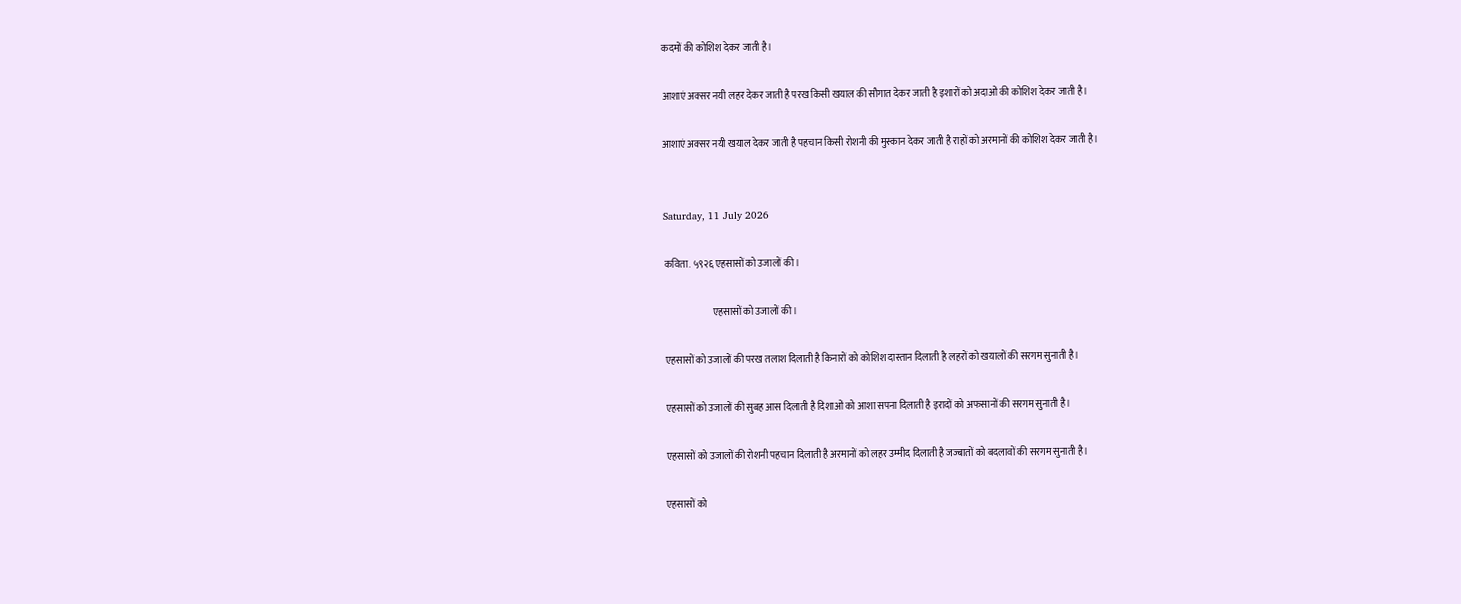कदमों की कोशिश देकर जाती है।

आशाएं अक्सर नयी लहर देकर जाती है परख किसी खयाल की सौगात देकर जाती है इशारों को अदाओं की कोशिश देकर जाती है।

आशाएं अक्सर नयी खयाल देकर जाती है पहचान किसी रोशनी की मुस्कान देकर जाती है राहों को अरमानों की कोशिश देकर जाती है।


Saturday, 11 July 2026

कविता. ५९२६ एहसासों को उजालों की।

                         एहसासों को उजालों की।

एहसासों को उजालों की परख तलाश दिलाती है किनारों को कोशिश दास्तान दिलाती है लहरों को खयालों की सरगम सुनाती है।

एहसासों को उजालों की सुबह आस दिलाती है दिशाओं को आशा सपना दिलाती है इरादों को अफसानों की सरगम सुनाती है।

एहसासों को उजालों की रोशनी पहचान दिलाती है अरमानों को लहर उम्मीद दिलाती है जज्बातों को बदलावों की सरगम सुनाती है।

एहसासों को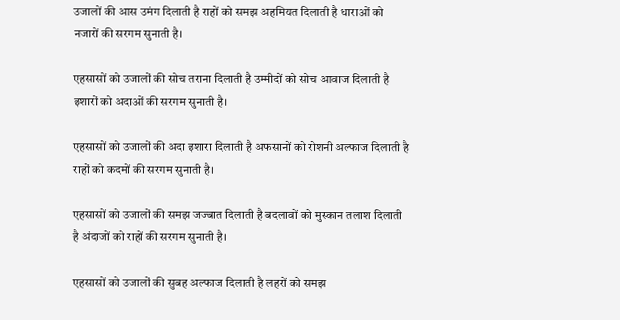उजालों की आस उमंग दिलाती है राहों को समझ अहमियत दिलाती है धाराओं को नजारों की सरगम सुनाती है।

एहसासों को उजालों की सोच तराना दिलाती है उम्मीदों को सोच आवाज दिलाती है इशारों को अदाओं की सरगम सुनाती है।

एहसासों को उजालों की अदा इशारा दिलाती है अफसानों को रोशनी अल्फाज दिलाती है राहों को कदमों की सरगम सुनाती है।

एहसासों को उजालों की समझ जज्बात दिलाती है बदलावों को मुस्कान तलाश दिलाती है अंदाजों को राहों की सरगम सुनाती है।

एहसासों को उजालों की सुबह अल्फाज दिलाती है लहरों को समझ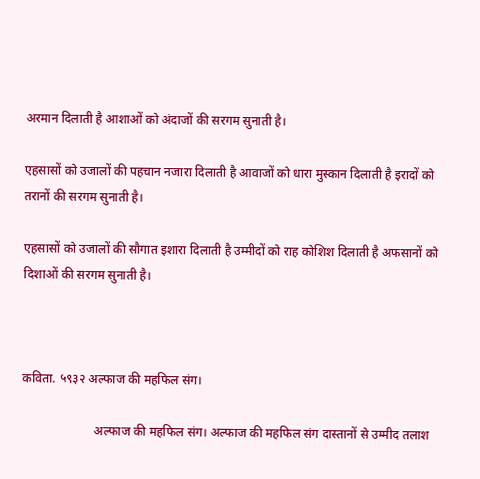अरमान दिलाती है आशाओं को अंदाजों की सरगम सुनाती है।

एहसासों को उजालों की पहचान नजारा दिलाती है आवाजों को धारा मुस्कान दिलाती है इरादों को तरानों की सरगम सुनाती है।

एहसासों को उजालों की सौगात इशारा दिलाती है उम्मीदों को राह कोशिश दिलाती है अफसानों को दिशाओं की सरगम सुनाती है।



कविता. ५९३२ अल्फाज की महफिल संग।

                       अल्फाज की महफिल संग। अल्फाज की महफिल संग दास्तानों से उम्मीद तलाश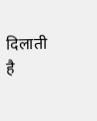दिलाती है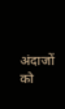अंदाजों को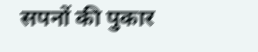सपनों की पुकार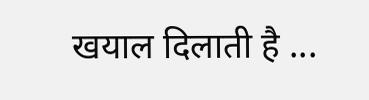खयाल दिलाती है ...